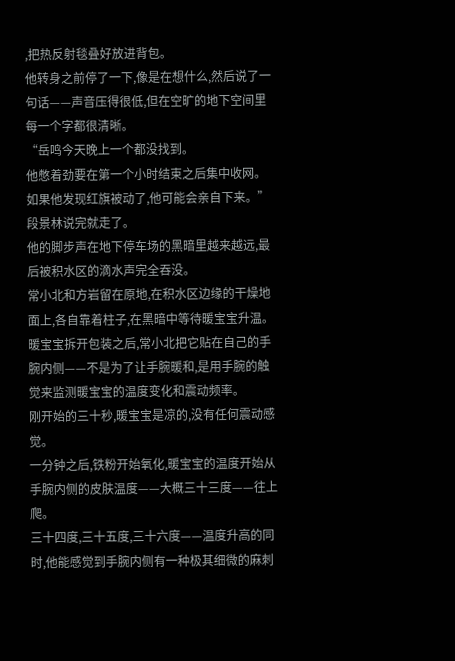,把热反射毯叠好放进背包。
他转身之前停了一下,像是在想什么,然后说了一句话——声音压得很低,但在空旷的地下空间里每一个字都很清晰。
“岳鸣今天晚上一个都没找到。
他憋着劲要在第一个小时结束之后集中收网。
如果他发现红旗被动了,他可能会亲自下来。”
段景林说完就走了。
他的脚步声在地下停车场的黑暗里越来越远,最后被积水区的滴水声完全吞没。
常小北和方岩留在原地,在积水区边缘的干燥地面上,各自靠着柱子,在黑暗中等待暖宝宝升温。
暖宝宝拆开包装之后,常小北把它贴在自己的手腕内侧——不是为了让手腕暖和,是用手腕的触觉来监测暖宝宝的温度变化和震动频率。
刚开始的三十秒,暖宝宝是凉的,没有任何震动感觉。
一分钟之后,铁粉开始氧化,暖宝宝的温度开始从手腕内侧的皮肤温度——大概三十三度——往上爬。
三十四度,三十五度,三十六度——温度升高的同时,他能感觉到手腕内侧有一种极其细微的麻刺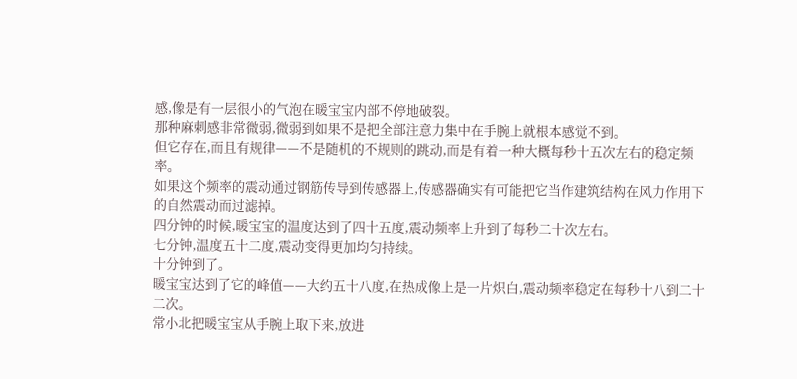感,像是有一层很小的气泡在暖宝宝内部不停地破裂。
那种麻刺感非常微弱,微弱到如果不是把全部注意力集中在手腕上就根本感觉不到。
但它存在,而且有规律——不是随机的不规则的跳动,而是有着一种大概每秒十五次左右的稳定频率。
如果这个频率的震动通过钢筋传导到传感器上,传感器确实有可能把它当作建筑结构在风力作用下的自然震动而过滤掉。
四分钟的时候,暖宝宝的温度达到了四十五度,震动频率上升到了每秒二十次左右。
七分钟,温度五十二度,震动变得更加均匀持续。
十分钟到了。
暖宝宝达到了它的峰值——大约五十八度,在热成像上是一片炽白,震动频率稳定在每秒十八到二十二次。
常小北把暖宝宝从手腕上取下来,放进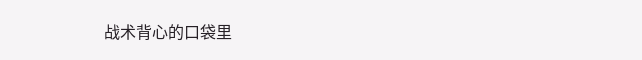战术背心的口袋里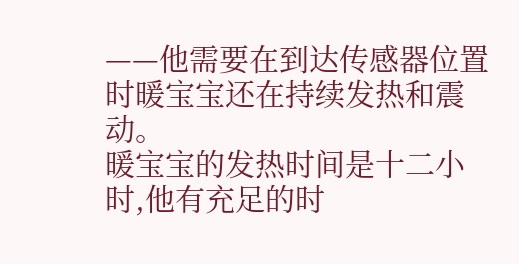——他需要在到达传感器位置时暖宝宝还在持续发热和震动。
暖宝宝的发热时间是十二小时,他有充足的时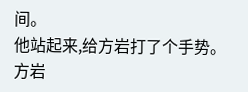间。
他站起来,给方岩打了个手势。
方岩